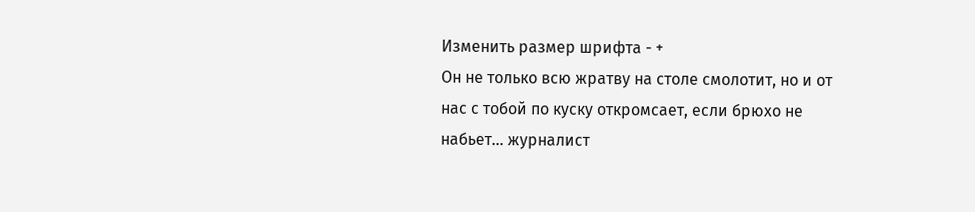Изменить размер шрифта - +
Он не только всю жратву на столе смолотит, но и от нас с тобой по куску откромсает, если брюхо не набьет… журналист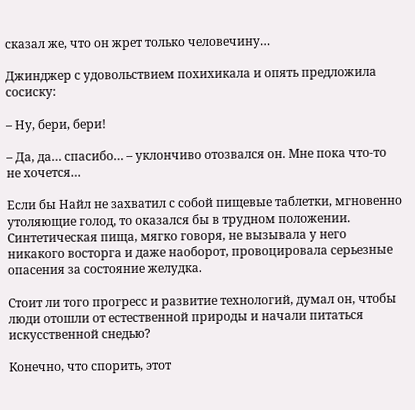сказал же, что он жрет только человечину…

Джинджер с удовольствием похихикала и опять предложила сосиску:

– Ну, бери, бери!

– Да, да… спасибо… – уклончиво отозвался он. Мне пока что-то не хочется…

Если бы Найл не захватил с собой пищевые таблетки, мгновенно утоляющие голод, то оказался бы в трудном положении. Синтетическая пища, мягко говоря, не вызывала у него никакого восторга и даже наоборот, провоцировала серьезные опасения за состояние желудка.

Стоит ли того прогресс и развитие технологий, думал он, чтобы люди отошли от естественной природы и начали питаться искусственной снедью?

Конечно, что спорить, этот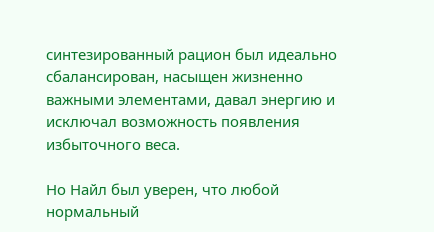синтезированный рацион был идеально сбалансирован, насыщен жизненно важными элементами, давал энергию и исключал возможность появления избыточного веса.

Но Найл был уверен, что любой нормальный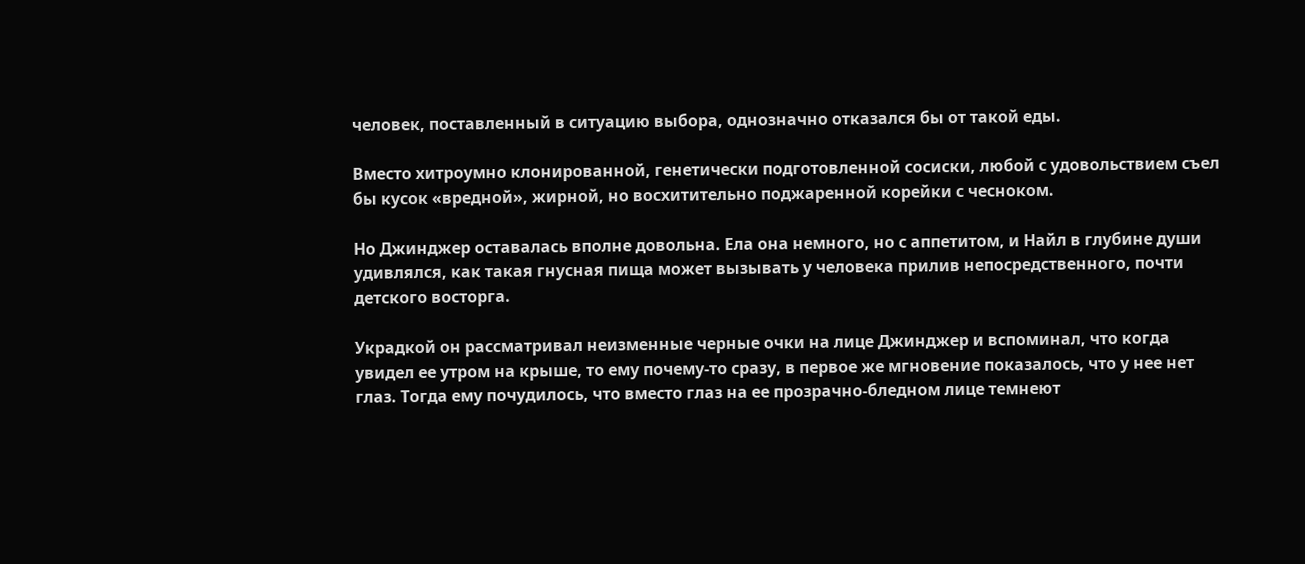человек, поставленный в ситуацию выбора, однозначно отказался бы от такой еды.

Вместо хитроумно клонированной, генетически подготовленной сосиски, любой с удовольствием съел бы кусок «вредной», жирной, но восхитительно поджаренной корейки с чесноком.

Но Джинджер оставалась вполне довольна. Ела она немного, но с аппетитом, и Найл в глубине души удивлялся, как такая гнусная пища может вызывать у человека прилив непосредственного, почти детского восторга.

Украдкой он рассматривал неизменные черные очки на лице Джинджер и вспоминал, что когда увидел ее утром на крыше, то ему почему-то сразу, в первое же мгновение показалось, что у нее нет глаз. Тогда ему почудилось, что вместо глаз на ее прозрачно-бледном лице темнеют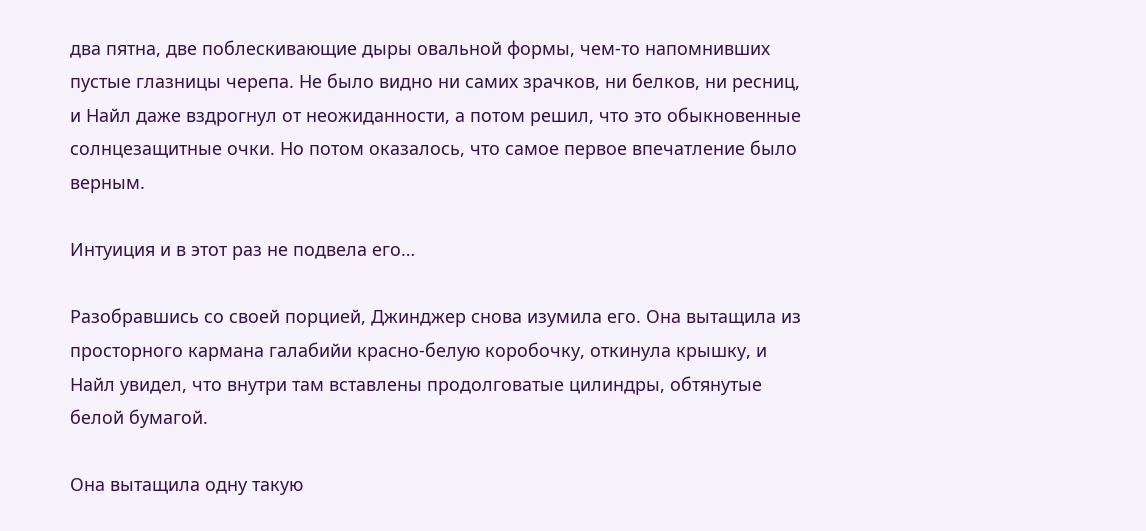два пятна, две поблескивающие дыры овальной формы, чем-то напомнивших пустые глазницы черепа. Не было видно ни самих зрачков, ни белков, ни ресниц, и Найл даже вздрогнул от неожиданности, а потом решил, что это обыкновенные солнцезащитные очки. Но потом оказалось, что самое первое впечатление было верным.

Интуиция и в этот раз не подвела его…

Разобравшись со своей порцией, Джинджер снова изумила его. Она вытащила из просторного кармана галабийи красно-белую коробочку, откинула крышку, и Найл увидел, что внутри там вставлены продолговатые цилиндры, обтянутые белой бумагой.

Она вытащила одну такую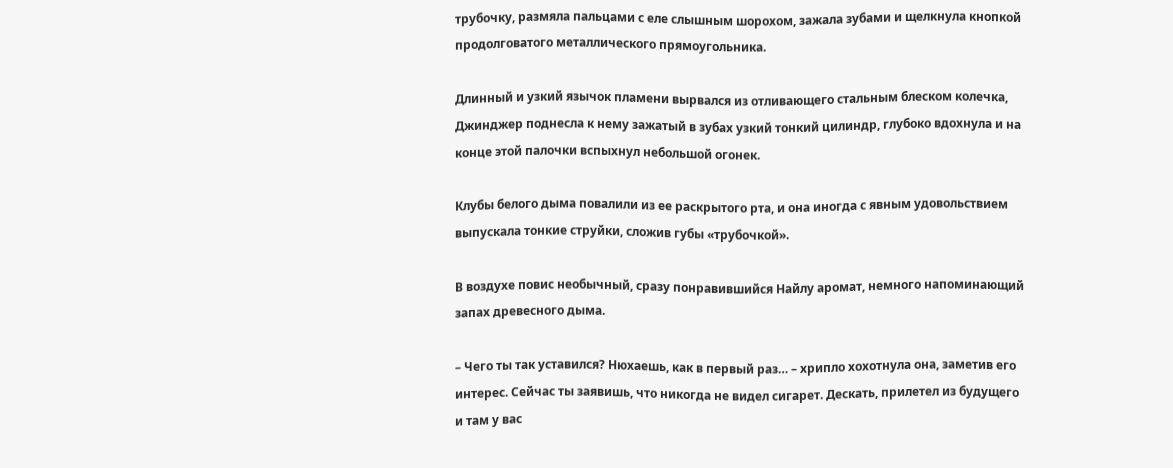трубочку, размяла пальцами с еле слышным шорохом, зажала зубами и щелкнула кнопкой продолговатого металлического прямоугольника.

Длинный и узкий язычок пламени вырвался из отливающего стальным блеском колечка, Джинджер поднесла к нему зажатый в зубах узкий тонкий цилиндр, глубоко вдохнула и на конце этой палочки вспыхнул небольшой огонек.

Клубы белого дыма повалили из ее раскрытого рта, и она иногда с явным удовольствием выпускала тонкие струйки, сложив губы «трубочкой».

В воздухе повис необычный, сразу понравившийся Найлу аромат, немного напоминающий запах древесного дыма.

– Чего ты так уставился? Нюхаешь, как в первый раз… – хрипло хохотнула она, заметив его интерес. Сейчас ты заявишь, что никогда не видел сигарет. Дескать, прилетел из будущего и там у вас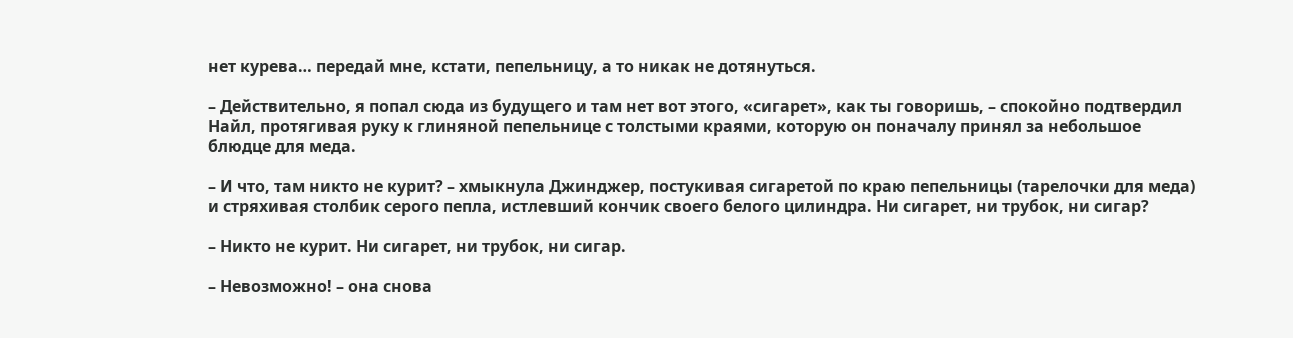нет курева… передай мне, кстати, пепельницу, а то никак не дотянуться.

– Действительно, я попал сюда из будущего и там нет вот этого, «сигарет», как ты говоришь, – спокойно подтвердил Найл, протягивая руку к глиняной пепельнице с толстыми краями, которую он поначалу принял за небольшое блюдце для меда.

– И что, там никто не курит? – хмыкнула Джинджер, постукивая сигаретой по краю пепельницы (тарелочки для меда) и стряхивая столбик серого пепла, истлевший кончик своего белого цилиндра. Ни сигарет, ни трубок, ни сигар?

– Никто не курит. Ни сигарет, ни трубок, ни сигар.

– Невозможно! – она снова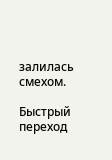залилась смехом.

Быстрый переход